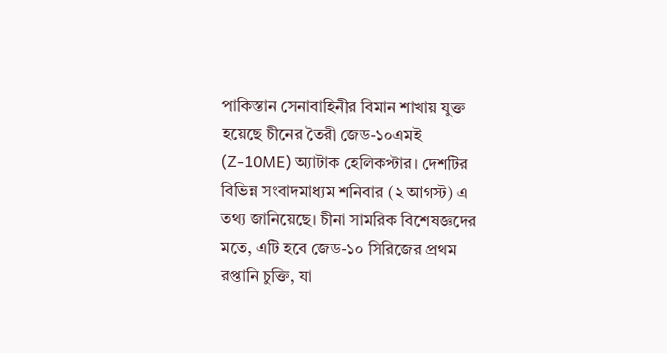পাকিস্তান সেনাবাহিনীর বিমান শাখায় যুক্ত হয়েছে চীনের তৈরী জেড-১০এমই (Z-10ME) অ্যাটাক হেলিকপ্টার। দেশটির বিভিন্ন সংবাদমাধ্যম শনিবার (২ আগস্ট) এ তথ্য জানিয়েছে। চীনা সামরিক বিশেষজ্ঞদের মতে, এটি হবে জেড-১০ সিরিজের প্রথম রপ্তানি চুক্তি, যা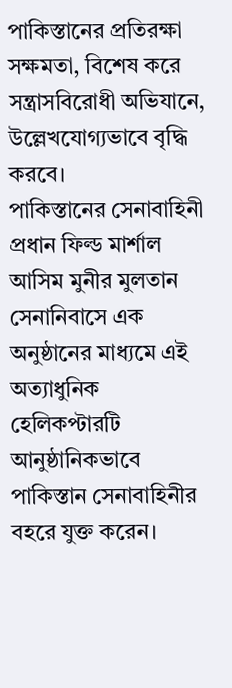পাকিস্তানের প্রতিরক্ষা সক্ষমতা, বিশেষ করে সন্ত্রাসবিরোধী অভিযানে, উল্লেখযোগ্যভাবে বৃদ্ধি করবে।
পাকিস্তানের সেনাবাহিনী প্রধান ফিল্ড মার্শাল আসিম মুনীর মুলতান সেনানিবাসে এক অনুষ্ঠানের মাধ্যমে এই অত্যাধুনিক হেলিকপ্টারটি আনুষ্ঠানিকভাবে পাকিস্তান সেনাবাহিনীর বহরে যুক্ত করেন।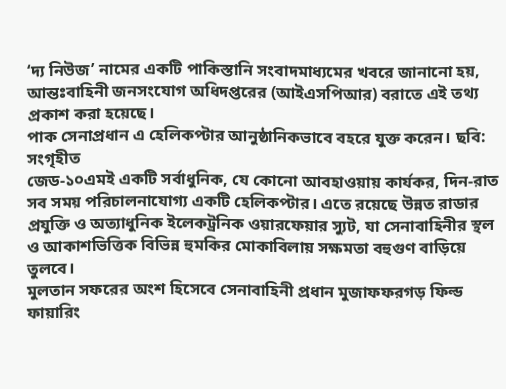‘দ্য নিউজ’ নামের একটি পাকিস্তানি সংবাদমাধ্যমের খবরে জানানো হয়, আন্তঃবাহিনী জনসংযোগ অধিদপ্তরের (আইএসপিআর) বরাতে এই তথ্য প্রকাশ করা হয়েছে।
পাক সেনাপ্রধান এ হেলিকপ্টার আনুষ্ঠানিকভাবে বহরে যুক্ত করেন। ছবি: সংগৃহীত
জেড-১০এমই একটি সর্বাধুনিক, যে কোনো আবহাওয়ায় কার্যকর, দিন-রাত সব সময় পরিচালনাযোগ্য একটি হেলিকপ্টার। এতে রয়েছে উন্নত রাডার প্রযুক্তি ও অত্যাধুনিক ইলেকট্রনিক ওয়ারফেয়ার স্যুট, যা সেনাবাহিনীর স্থল ও আকাশভিত্তিক বিভিন্ন হুমকির মোকাবিলায় সক্ষমতা বহুগুণ বাড়িয়ে তুলবে।
মুলতান সফরের অংশ হিসেবে সেনাবাহিনী প্রধান মুজাফফরগড় ফিল্ড ফায়ারিং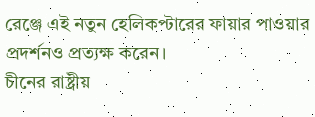রেঞ্জে এই নতুন হেলিকপ্টারের ফায়ার পাওয়ার প্রদর্শনও প্রত্যক্ষ করেন।
চীনের রাষ্ট্রীয়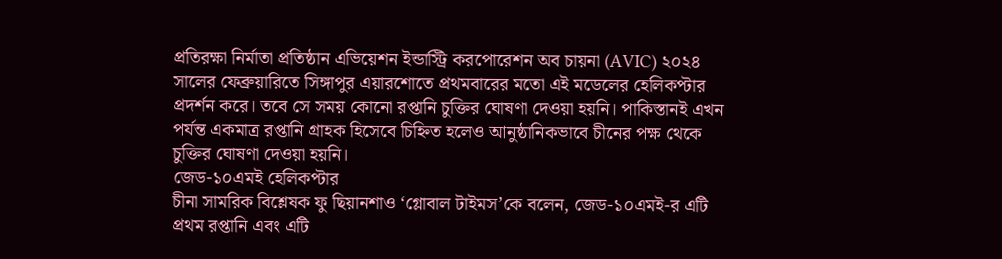প্রতিরক্ষা নির্মাতা প্রতিষ্ঠান এভিয়েশন ইন্ডাস্ট্রি করপোরেশন অব চায়না (AVIC) ২০২৪ সালের ফেব্রুয়ারিতে সিঙ্গাপুর এয়ারশোতে প্রথমবারের মতো এই মডেলের হেলিকপ্টার প্রদর্শন করে। তবে সে সময় কোনো রপ্তানি চুক্তির ঘোষণা দেওয়া হয়নি। পাকিস্তানই এখন পর্যন্ত একমাত্র রপ্তানি গ্রাহক হিসেবে চিহ্নিত হলেও আনুষ্ঠানিকভাবে চীনের পক্ষ থেকে চুক্তির ঘোষণা দেওয়া হয়নি।
জেড-১০এমই হেলিকপ্টার
চীনা সামরিক বিশ্লেষক ফু ছিয়ানশাও ‘গ্লোবাল টাইমস’কে বলেন, জেড-১০এমই-র এটি প্রথম রপ্তানি এবং এটি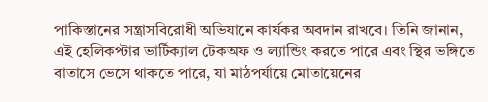পাকিস্তানের সন্ত্রাসবিরোধী অভিযানে কার্যকর অবদান রাখবে। তিনি জানান, এই হেলিকপ্টার ভার্টিক্যাল টেকঅফ ও ল্যান্ডিং করতে পারে এবং স্থির ভঙ্গিতে বাতাসে ভেসে থাকতে পারে, যা মাঠপর্যায়ে মোতায়েনের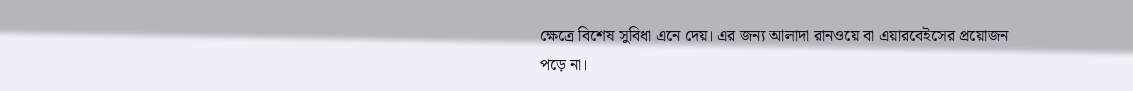ক্ষেত্রে বিশেষ সুবিধা এনে দেয়। এর জন্য আলাদা রানওয়ে বা এয়ারবেইসের প্রয়োজন পড়ে না।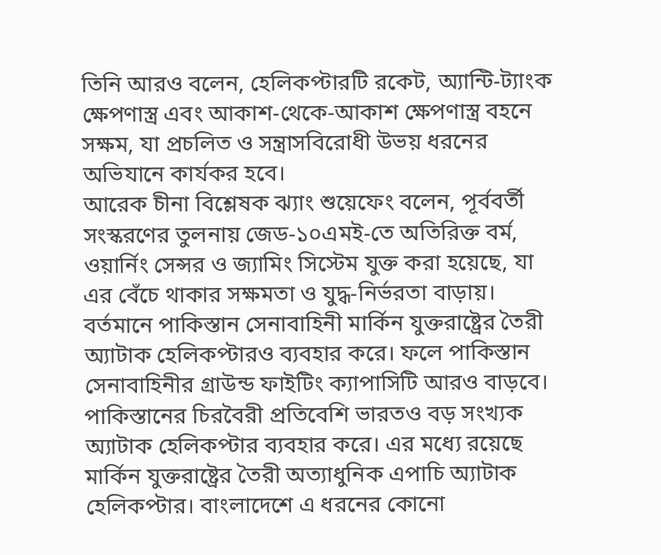তিনি আরও বলেন, হেলিকপ্টারটি রকেট, অ্যান্টি-ট্যাংক ক্ষেপণাস্ত্র এবং আকাশ-থেকে-আকাশ ক্ষেপণাস্ত্র বহনে সক্ষম, যা প্রচলিত ও সন্ত্রাসবিরোধী উভয় ধরনের অভিযানে কার্যকর হবে।
আরেক চীনা বিশ্লেষক ঝ্যাং শুয়েফেং বলেন, পূর্ববর্তী সংস্করণের তুলনায় জেড-১০এমই-তে অতিরিক্ত বর্ম, ওয়ার্নিং সেন্সর ও জ্যামিং সিস্টেম যুক্ত করা হয়েছে, যা এর বেঁচে থাকার সক্ষমতা ও যুদ্ধ-নির্ভরতা বাড়ায়।
বর্তমানে পাকিস্তান সেনাবাহিনী মার্কিন যুক্তরাষ্ট্রের তৈরী অ্যাটাক হেলিকপ্টারও ব্যবহার করে। ফলে পাকিস্তান সেনাবাহিনীর গ্রাউন্ড ফাইটিং ক্যাপাসিটি আরও বাড়বে। পাকিস্তানের চিরবৈরী প্রতিবেশি ভারতও বড় সংখ্যক অ্যাটাক হেলিকপ্টার ব্যবহার করে। এর মধ্যে রয়েছে মার্কিন যুক্তরাষ্ট্রের তৈরী অত্যাধুনিক এপাচি অ্যাটাক হেলিকপ্টার। বাংলাদেশে এ ধরনের কোনো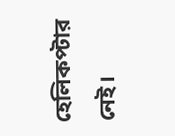হেলিকপ্টার নেই।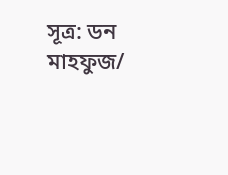সূত্র: ডন
মাহফুজ/